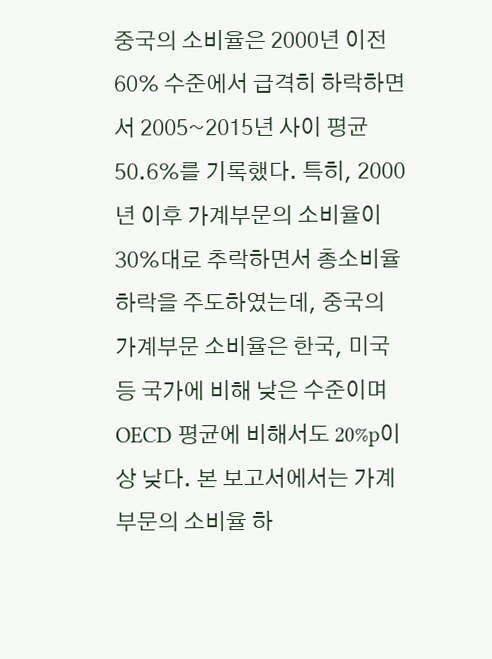중국의 소비율은 2000년 이전 60% 수준에서 급격히 하락하면서 2005~2015년 사이 평균 50.6%를 기록했다. 특히, 2000년 이후 가계부문의 소비율이 30%대로 추락하면서 총소비율 하락을 주도하였는데, 중국의 가계부문 소비율은 한국, 미국 등 국가에 비해 낮은 수준이며 OECD 평균에 비해서도 20%p이상 낮다. 본 보고서에서는 가계부문의 소비율 하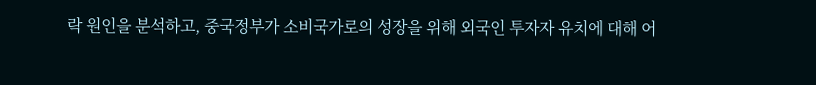락 원인을 분석하고, 중국정부가 소비국가로의 성장을 위해 외국인 투자자 유치에 대해 어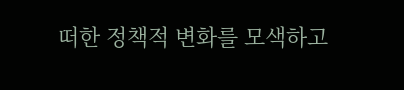떠한 정책적 변화를 모색하고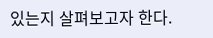있는지 살펴보고자 한다.